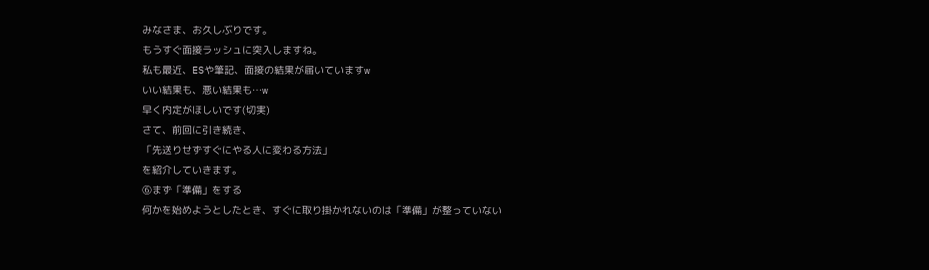みなさま、お久しぶりです。
もうすぐ面接ラッシュに突入しますね。
私も最近、ESや筆記、面接の結果が届いていますw
いい結果も、悪い結果も…w
早く内定がほしいです(切実)
さて、前回に引き続き、
「先送りせずすぐにやる人に変わる方法」
を紹介していきます。
⑥まず「準備」をする
何かを始めようとしたとき、すぐに取り掛かれないのは「準備」が整っていない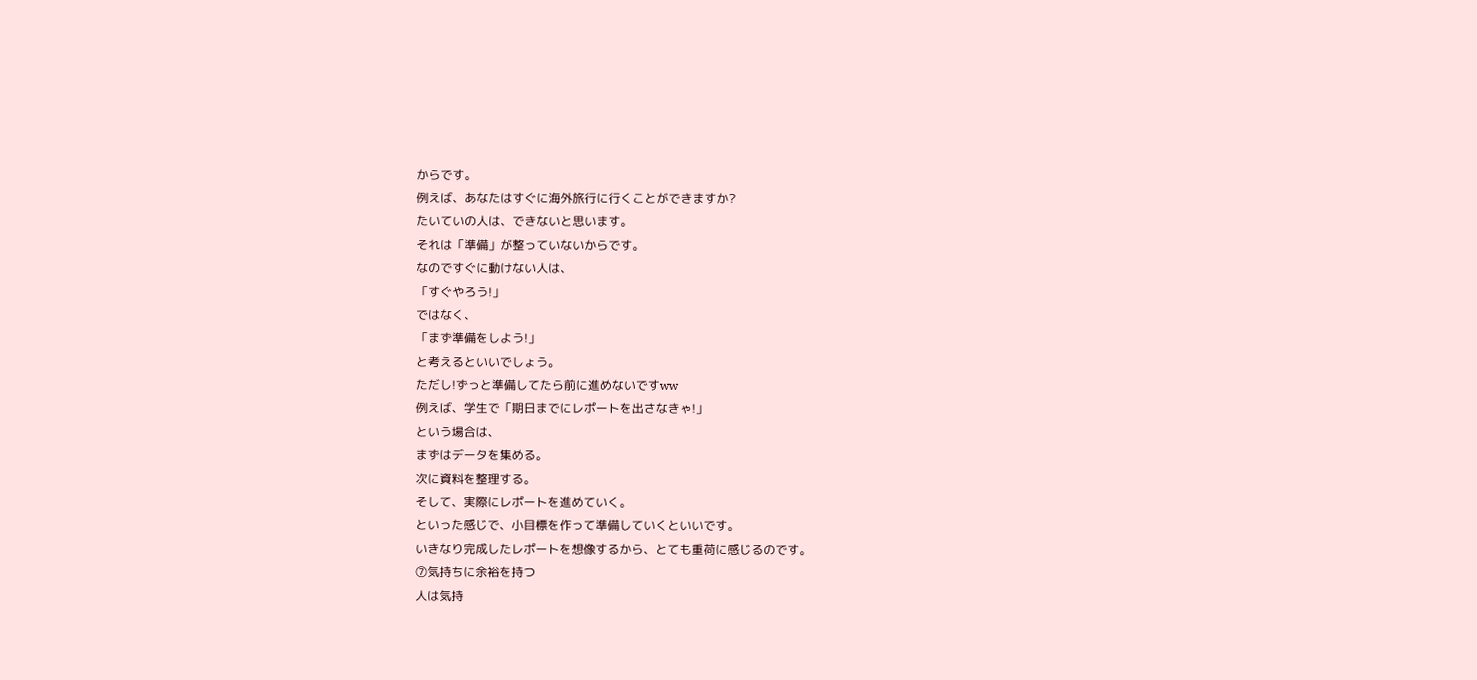からです。
例えば、あなたはすぐに海外旅行に行くことができますか?
たいていの人は、できないと思います。
それは「準備」が整っていないからです。
なのですぐに動けない人は、
「すぐやろう!」
ではなく、
「まず準備をしよう!」
と考えるといいでしょう。
ただし!ずっと準備してたら前に進めないですww
例えば、学生で「期日までにレポートを出さなきゃ!」
という場合は、
まずはデータを集める。
次に資料を整理する。
そして、実際にレポートを進めていく。
といった感じで、小目標を作って準備していくといいです。
いきなり完成したレポートを想像するから、とても重荷に感じるのです。
⑦気持ちに余裕を持つ
人は気持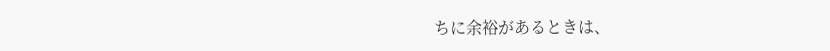ちに余裕があるときは、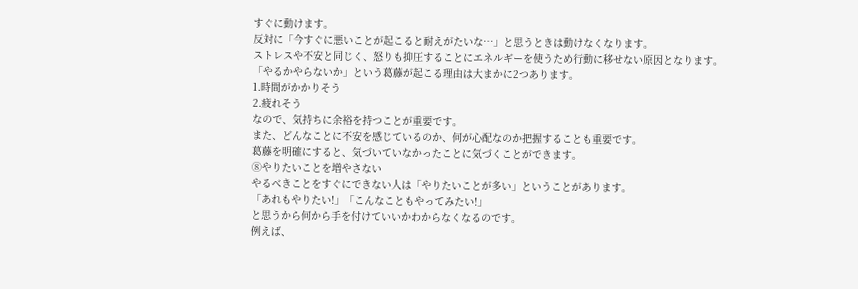すぐに動けます。
反対に「今すぐに悪いことが起こると耐えがたいな…」と思うときは動けなくなります。
ストレスや不安と同じく、怒りも抑圧することにエネルギーを使うため行動に移せない原因となります。
「やるかやらないか」という葛藤が起こる理由は大まかに2つあります。
1.時間がかかりそう
2.疲れそう
なので、気持ちに余裕を持つことが重要です。
また、どんなことに不安を感じているのか、何が心配なのか把握することも重要です。
葛藤を明確にすると、気づいていなかったことに気づくことができます。
⑧やりたいことを増やさない
やるべきことをすぐにできない人は「やりたいことが多い」ということがあります。
「あれもやりたい!」「こんなこともやってみたい!」
と思うから何から手を付けていいかわからなくなるのです。
例えば、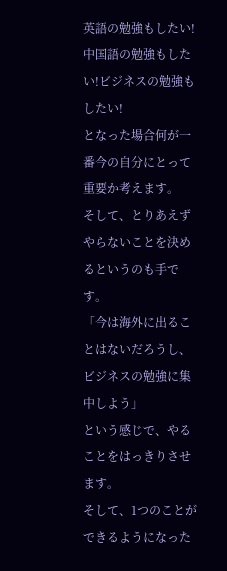英語の勉強もしたい!中国語の勉強もしたい!ビジネスの勉強もしたい!
となった場合何が一番今の自分にとって重要か考えます。
そして、とりあえずやらないことを決めるというのも手です。
「今は海外に出ることはないだろうし、ビジネスの勉強に集中しよう」
という感じで、やることをはっきりさせます。
そして、1つのことができるようになった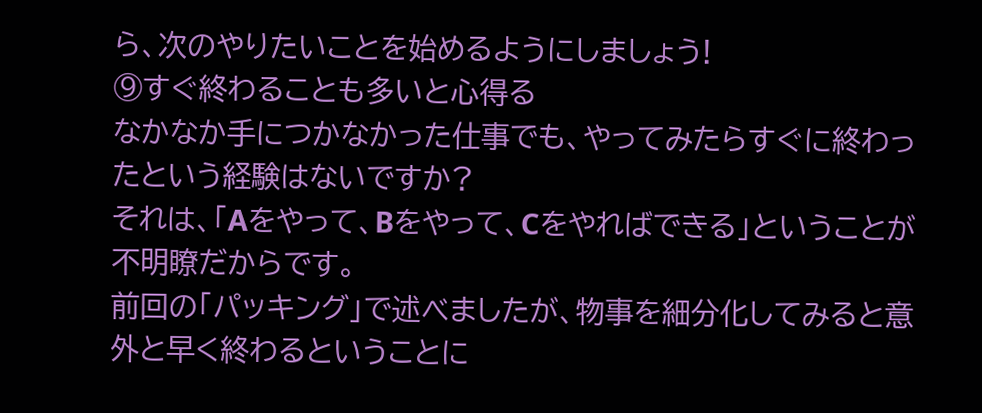ら、次のやりたいことを始めるようにしましょう!
⑨すぐ終わることも多いと心得る
なかなか手につかなかった仕事でも、やってみたらすぐに終わったという経験はないですか?
それは、「Aをやって、Bをやって、Cをやればできる」ということが不明瞭だからです。
前回の「パッキング」で述べましたが、物事を細分化してみると意外と早く終わるということに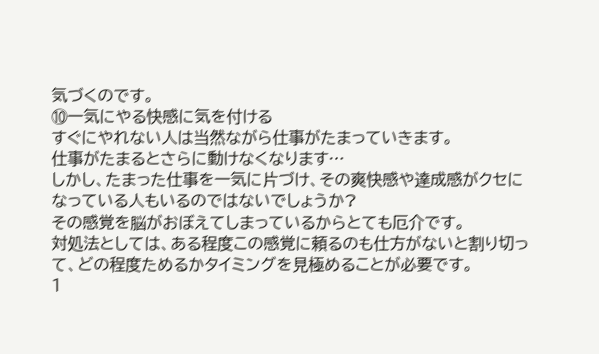気づくのです。
⑩一気にやる快感に気を付ける
すぐにやれない人は当然ながら仕事がたまっていきます。
仕事がたまるとさらに動けなくなります…
しかし、たまった仕事を一気に片づけ、その爽快感や達成感がクセになっている人もいるのではないでしょうか?
その感覚を脳がおぼえてしまっているからとても厄介です。
対処法としては、ある程度この感覚に頼るのも仕方がないと割り切って、どの程度ためるかタイミングを見極めることが必要です。
1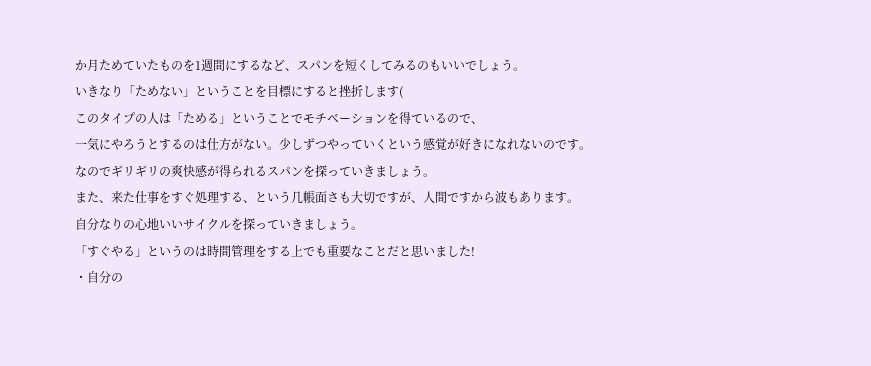か月ためていたものを1週間にするなど、スパンを短くしてみるのもいいでしょう。
いきなり「ためない」ということを目標にすると挫折します(
このタイプの人は「ためる」ということでモチベーションを得ているので、
一気にやろうとするのは仕方がない。少しずつやっていくという感覚が好きになれないのです。
なのでギリギリの爽快感が得られるスパンを探っていきましょう。
また、来た仕事をすぐ処理する、という几帳面さも大切ですが、人間ですから波もあります。
自分なりの心地いいサイクルを探っていきましょう。
「すぐやる」というのは時間管理をする上でも重要なことだと思いました!
・自分の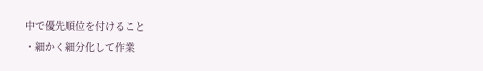中で優先順位を付けること
・細かく細分化して作業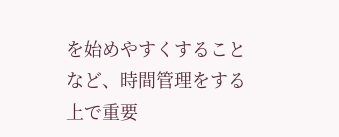を始めやすくすること
など、時間管理をする上で重要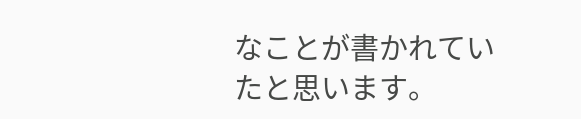なことが書かれていたと思います。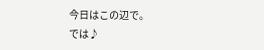今日はこの辺で。
では♪